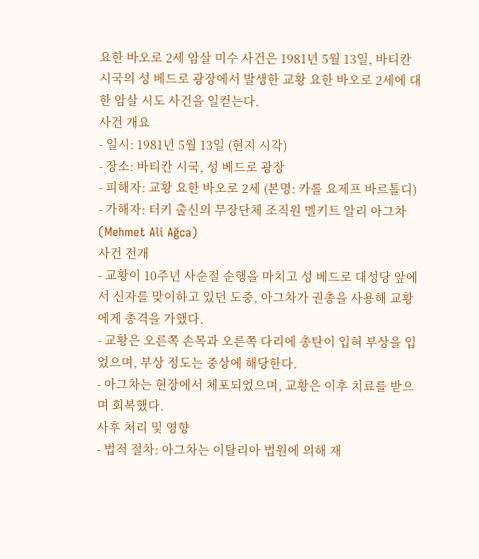요한 바오로 2세 암살 미수 사건은 1981년 5월 13일, 바티칸 시국의 성 베드로 광장에서 발생한 교황 요한 바오로 2세에 대한 암살 시도 사건을 일컫는다.
사건 개요
- 일시: 1981년 5월 13일 (현지 시각)
- 장소: 바티칸 시국, 성 베드로 광장
- 피해자: 교황 요한 바오로 2세 (본명: 카롤 요제프 바르톨디)
- 가해자: 터키 출신의 무장단체 조직원 멜키트 알리 아그차 (Mehmet Ali Ağca)
사건 전개
- 교황이 10주년 사순절 순행을 마치고 성 베드로 대성당 앞에서 신자를 맞이하고 있던 도중, 아그차가 권총을 사용해 교황에게 총격을 가했다.
- 교황은 오른쪽 손목과 오른쪽 다리에 총탄이 입혀 부상을 입었으며, 부상 정도는 중상에 해당한다.
- 아그차는 현장에서 체포되었으며, 교황은 이후 치료를 받으며 회복했다.
사후 처리 및 영향
- 법적 절차: 아그차는 이탈리아 법원에 의해 재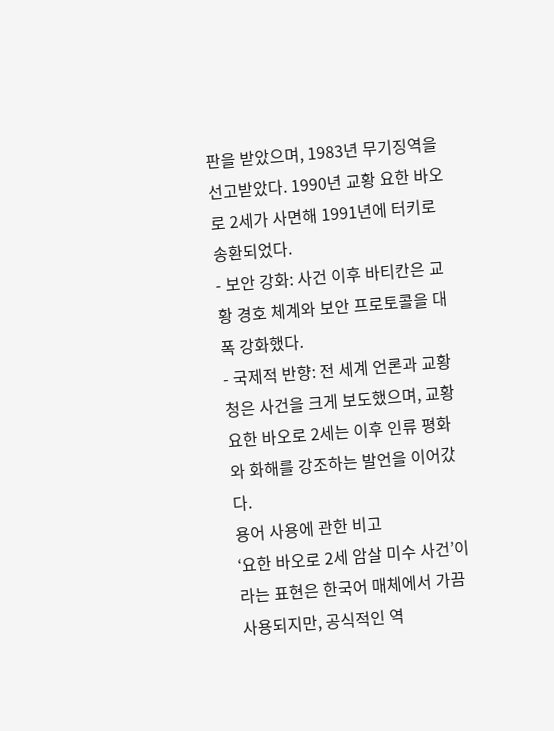판을 받았으며, 1983년 무기징역을 선고받았다. 1990년 교황 요한 바오로 2세가 사면해 1991년에 터키로 송환되었다.
- 보안 강화: 사건 이후 바티칸은 교황 경호 체계와 보안 프로토콜을 대폭 강화했다.
- 국제적 반향: 전 세계 언론과 교황청은 사건을 크게 보도했으며, 교황 요한 바오로 2세는 이후 인류 평화와 화해를 강조하는 발언을 이어갔다.
용어 사용에 관한 비고
‘요한 바오로 2세 암살 미수 사건’이라는 표현은 한국어 매체에서 가끔 사용되지만, 공식적인 역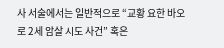사 서술에서는 일반적으로 “교황 요한 바오로 2세 암살 시도 사건” 혹은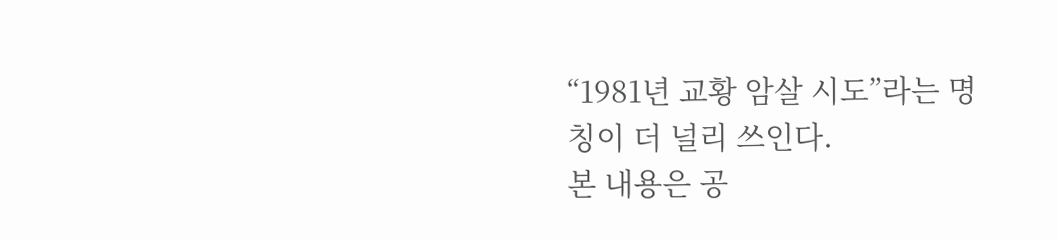“1981년 교황 암살 시도”라는 명칭이 더 널리 쓰인다.
본 내용은 공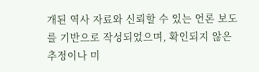개된 역사 자료와 신뢰할 수 있는 언론 보도를 기반으로 작성되었으며, 확인되지 않은 추정이나 미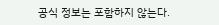공식 정보는 포함하지 않는다.